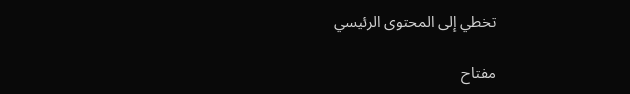تخطي إلى المحتوى الرئيسي

مفتاح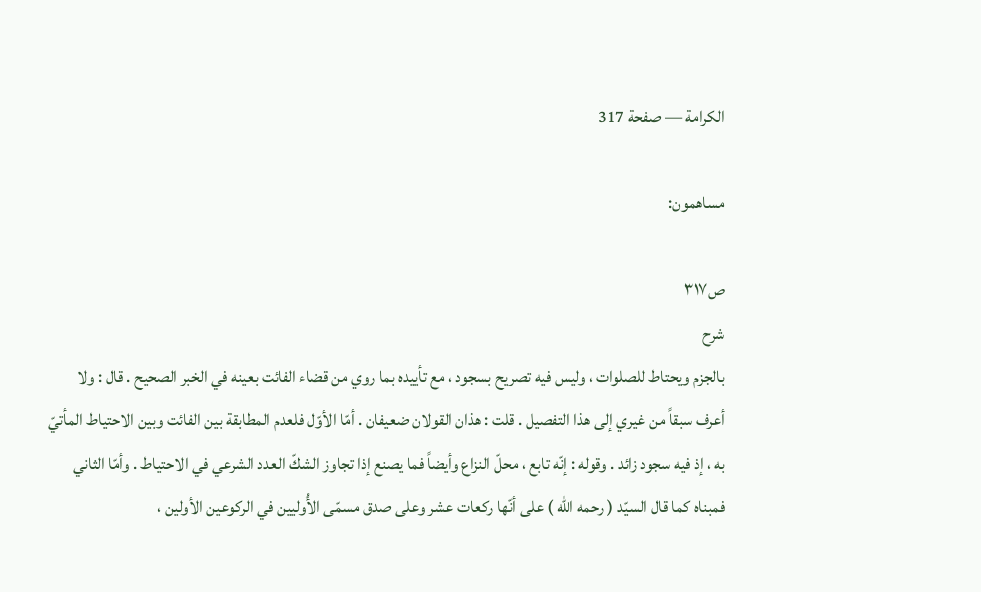الكرامة — صفحة 317

مساهمون:

ص٣١٧
شرح
بالجزم ويحتاط للصلوات ، وليس فيه تصريح بسجود ، مع تأييده بما روي من قضاء الفائت بعينه في الخبر الصحيح . قال : ولا أعرف سبقاً من غيري إلى هذا التفصيل . قلت : هذان القولان ضعيفان . أمّا الأوّل فلعدم المطابقة بين الفائت وبين الاحتياط المأتيّ به ، إذ فيه سجود زائد . وقوله : إنّه تابع ، محلّ النزاع وأيضاً فما يصنع إذا تجاوز الشكّ العدد الشرعي في الاحتياط . وأمّا الثاني فمبناه كما قال السيّد ( رحمه الله ) على أنّها ركعات عشر وعلى صدق مسمّى الأُوليين في الركوعين الأولين ،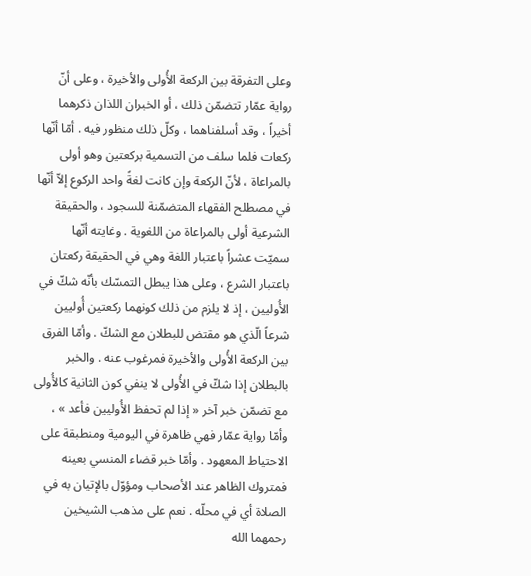وعلى التفرقة بين الركعة الأُولى والأخيرة ، وعلى أنّ رواية عمّار تتضمّن ذلك ، أو الخبران اللذان ذكرهما أخيراً ، وقد أسلفناهما ، وكلّ ذلك منظور فيه . أمّا أنّها ركعات فلما سلف من التسمية بركعتين وهو أولى بالمراعاة ، لأنّ الركعة وإن كانت لغةً واحد الركوع إلاّ أنّها في مصطلح الفقهاء المتضمّنة للسجود ، والحقيقة الشرعية أولى بالمراعاة من اللغوية . وغايته أنّها سميّت عشراً باعتبار اللغة وهي في الحقيقة ركعتان باعتبار الشرع ، وعلى هذا يبطل التمسّك بأنّه شكّ في الأُوليين ، إذ لا يلزم من ذلك كونهما ركعتين أُوليين شرعاً الّذي هو مقتض للبطلان مع الشكّ . وأمّا الفرق بين الركعة الأُولى والأخيرة فمرغوب عنه . والخبر بالبطلان إذا شكّ في الأُولى لا ينفي كون الثانية كالأُولى مع تضمّن خبر آخر « إذا لم تحفظ الأُوليين فأعد » ، وأمّا رواية عمّار فهي ظاهرة في اليومية ومنطبقة على الاحتياط المعهود . وأمّا خبر قضاء المنسي بعينه فمتروك الظاهر عند الأصحاب ومؤوّل بالإتيان به في الصلاة أي في محلّه . نعم على مذهب الشيخين رحمهما الله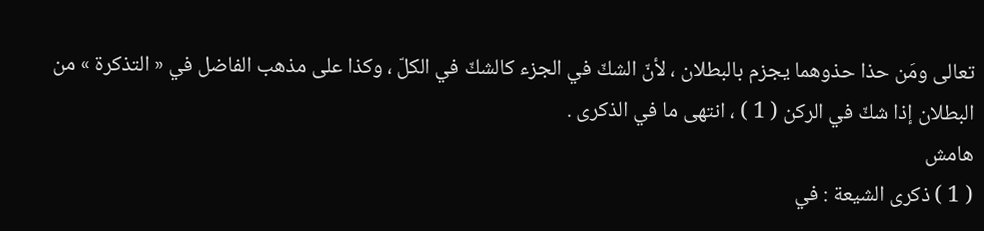تعالى ومَن حذا حذوهما يجزم بالبطلان ، لأنّ الشكّ في الجزء كالشكّ في الكلّ ، وكذا على مذهب الفاضل في « التذكرة » من البطلان إذا شكّ في الركن ( 1 ) ، انتهى ما في الذكرى .
هامش
( 1 ) ذكرى الشيعة : في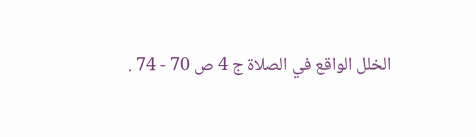الخلل الواقع في الصلاة ج 4 ص 70 - 74 .